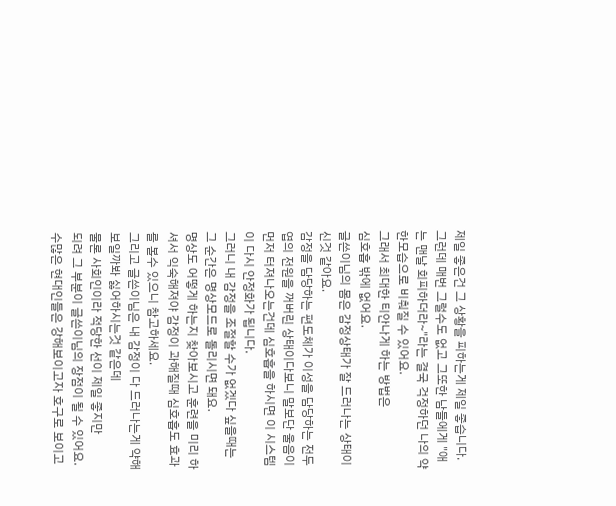제일 좋은건 그 상황을 피하는게 제일 좋습니다.
그런데 매번 그럴수도 없고 그또한 남들에게 "애는 맨날 회피하더라~"라는 결국 걱정하던 나의 약한모습으로 비춰질 수 있어요.
그래서 최대한 티안나게 하는 방법은
심호흡 밖에 없어요.
글쓴이님의 몸은 감정상태가 잘 드러나는 상태이신것 같아요.
감정을 담당하는 편도체가 이성을 담당하는 전두엽의 전원을 꺼버린 상태이다보니 말보단 울음이 먼저 터져나오는건데 심호흡을 하시면 이 시스템이 다시 안정화가 됩니다.
그러니 내 감정을 조절할 수가 없겠다 싶을때는
그 순간은 명상모드로 돌리시면 돼요.
명상도 어떻게 하는지 찾아보시고 훈련을 미리 하셔서 익숙해져야 감정이 과해질때 심호흡도 효과를 볼수 있으니 참고하세요.
그리고 글쓴이님은 내 감정이 다 드러나는게 약해보일까봐 싫어하시는것 같은데
물론 사회인이라 적당한 선이 제일 좋지만
되려 그 부분이 글쓴이님의 장점이 될 수 있어요.
수많은 현대인들은 강해보이고자 호구로 보이고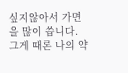싶지않아서 가면을 많이 씁니다. 그게 때론 나의 약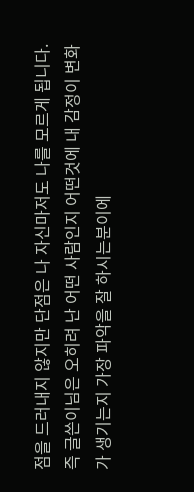점을 드러내지 않지만 단점은 나 자신마저도 나를 모르게 됩니다.
즉 글쓴이님은 오히려 난 어떤 사람인지 어떤것에 내 감정이 변화가 생기는지 가장 파악을 잘 하시는분이에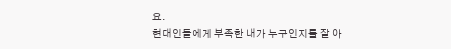요.
현대인들에게 부족한 내가 누구인지를 잘 아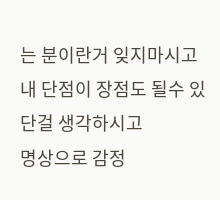는 분이란거 잊지마시고 내 단점이 장점도 될수 있단걸 생각하시고
명상으로 감정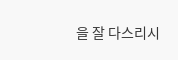을 잘 다스리시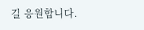길 응원합니다.